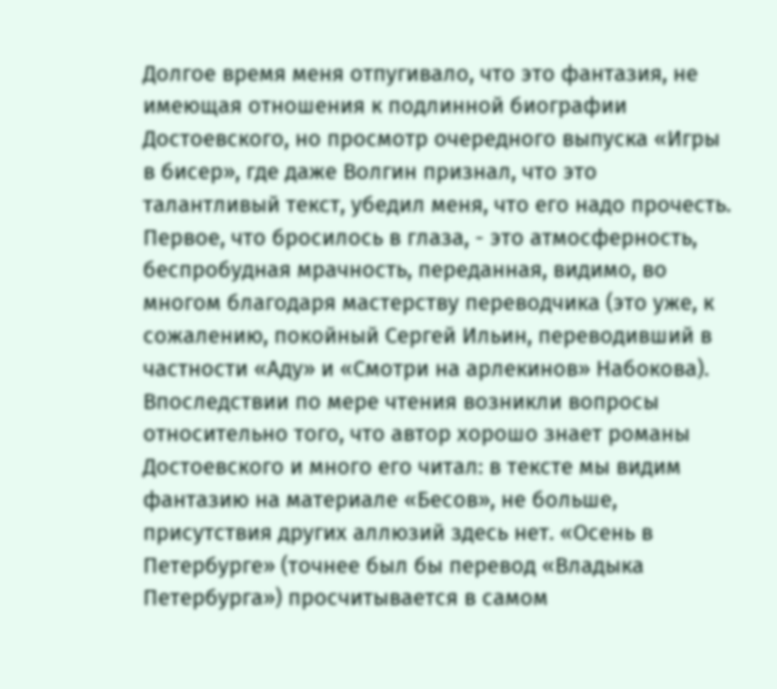Долгое время меня отпугивало, что это фантазия, не имеющая отношения к подлинной биографии Достоевского, но просмотр очередного выпуска «Игры в бисер», где даже Волгин признал, что это талантливый текст, убедил меня, что его надо прочесть. Первое, что бросилось в глаза, - это атмосферность, беспробудная мрачность, переданная, видимо, во многом благодаря мастерству переводчика (это уже, к сожалению, покойный Сергей Ильин, переводивший в частности «Аду» и «Смотри на арлекинов» Набокова). Впоследствии по мере чтения возникли вопросы относительно того, что автор хорошо знает романы Достоевского и много его читал: в тексте мы видим фантазию на материале «Бесов», не больше, присутствия других аллюзий здесь нет. «Осень в Петербурге» (точнее был бы перевод «Владыка Петербурга») просчитывается в самом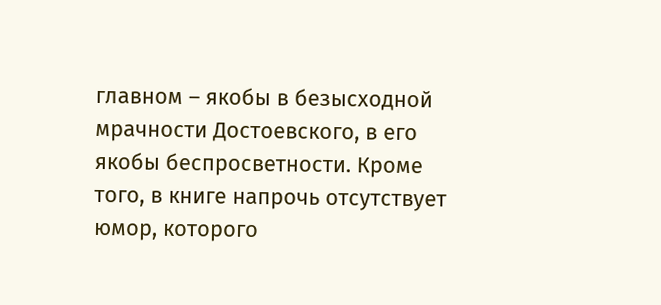главном – якобы в безысходной мрачности Достоевского, в его якобы беспросветности. Кроме того, в книге напрочь отсутствует юмор, которого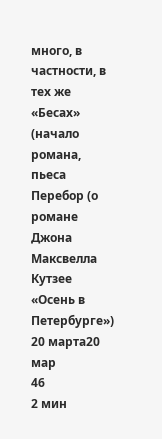много, в частности, в тех же «Бесах» (начало романа, пьеса
Перебор (о романе Джона Максвелла Кутзее «Осень в Петербурге»)
20 марта20 мар
46
2 мин